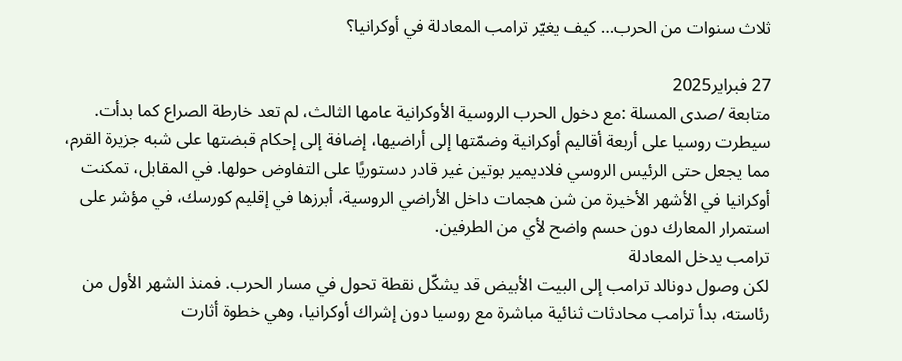ثلاث سنوات من الحرب… كيف يغيّر ترامب المعادلة في أوكرانيا؟

27 فبراير2025
متابعة /صدى المسلة :مع دخول الحرب الروسية الأوكرانية عامها الثالث، لم تعد خارطة الصراع كما بدأت. سيطرت روسيا على أربعة أقاليم أوكرانية وضمّتها إلى أراضيها، إضافة إلى إحكام قبضتها على شبه جزيرة القرم، مما يجعل حتى الرئيس الروسي فلاديمير بوتين غير قادر دستوريًا على التفاوض حولها. في المقابل، تمكنت أوكرانيا في الأشهر الأخيرة من شن هجمات داخل الأراضي الروسية، أبرزها في إقليم كورسك، في مؤشر على استمرار المعارك دون حسم واضح لأي من الطرفين.
ترامب يدخل المعادلة
لكن وصول دونالد ترامب إلى البيت الأبيض قد يشكّل نقطة تحول في مسار الحرب. فمنذ الشهر الأول من رئاسته، بدأ ترامب محادثات ثنائية مباشرة مع روسيا دون إشراك أوكرانيا، وهي خطوة أثارت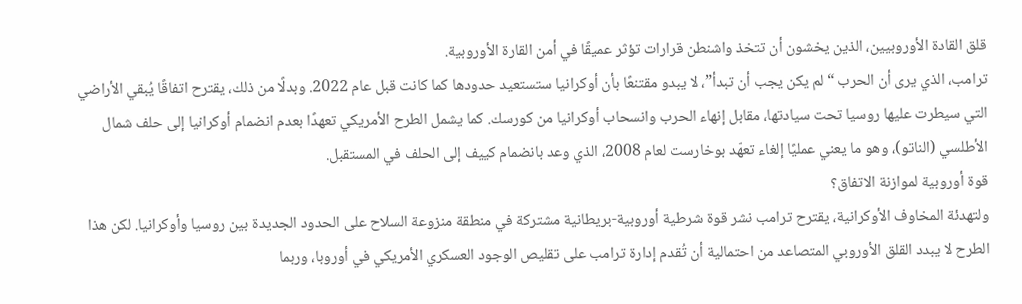قلق القادة الأوروبيين، الذين يخشون أن تتخذ واشنطن قرارات تؤثر عميقًا في أمن القارة الأوروبية.
ترامب، الذي يرى أن الحرب “لم يكن يجب أن تبدأ”، لا يبدو مقتنعًا بأن أوكرانيا ستستعيد حدودها كما كانت قبل عام 2022. وبدلًا من ذلك، يقترح اتفاقًا يُبقي الأراضي التي سيطرت عليها روسيا تحت سيادتها، مقابل إنهاء الحرب وانسحاب أوكرانيا من كورسك. كما يشمل الطرح الأمريكي تعهدًا بعدم انضمام أوكرانيا إلى حلف شمال الأطلسي (الناتو)، وهو ما يعني عمليًا إلغاء تعهّد بوخارست لعام 2008، الذي وعد بانضمام كييف إلى الحلف في المستقبل.
قوة أوروبية لموازنة الاتفاق؟
ولتهدئة المخاوف الأوكرانية، يقترح ترامب نشر قوة شرطية أوروبية-بريطانية مشتركة في منطقة منزوعة السلاح على الحدود الجديدة بين روسيا وأوكرانيا. لكن هذا الطرح لا يبدد القلق الأوروبي المتصاعد من احتمالية أن تُقدم إدارة ترامب على تقليص الوجود العسكري الأمريكي في أوروبا، وربما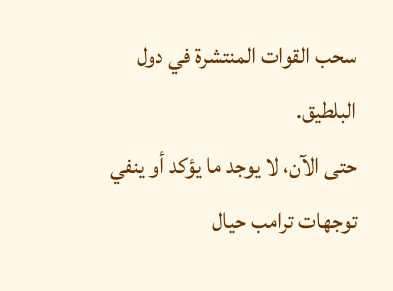سحب القوات المنتشرة في دول البلطيق.
حتى الآن، لا يوجد ما يؤكد أو ينفي توجهات ترامب حيال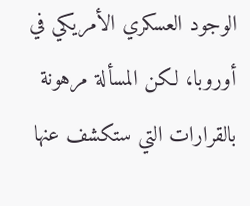الوجود العسكري الأمريكي في أوروبا، لكن المسألة مرهونة بالقرارات التي ستكشف عنها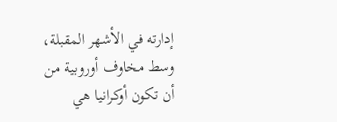إدارته في الأشهر المقبلة، وسط مخاوف أوروبية من أن تكون أوكرانيا هي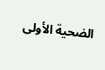الضحية الأولى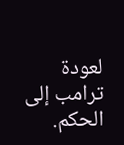لعودة ترامب إلى الحكم.